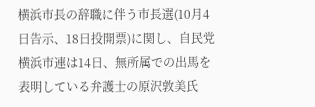横浜市長の辞職に伴う市長選(10月4日告示、18日投開票)に関し、自民党横浜市連は14日、無所属での出馬を表明している弁護士の原沢敦美氏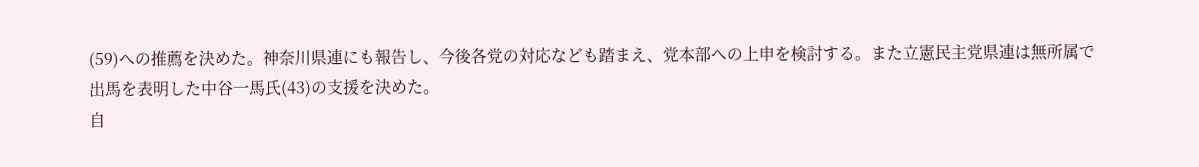(59)への推薦を決めた。神奈川県連にも報告し、今後各党の対応なども踏まえ、党本部への上申を検討する。また立憲民主党県連は無所属で出馬を表明した中谷一馬氏(43)の支援を決めた。
自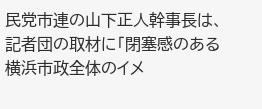民党市連の山下正人幹事長は、記者団の取材に「閉塞感のある横浜市政全体のイメ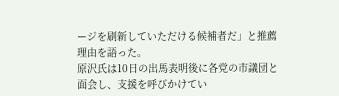ージを刷新していただける候補者だ」と推薦理由を語った。
原沢氏は10日の出馬表明後に各党の市議団と面会し、支援を呼びかけてい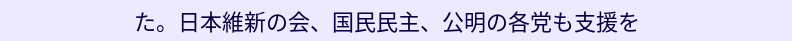た。日本維新の会、国民民主、公明の各党も支援を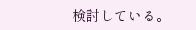検討している。